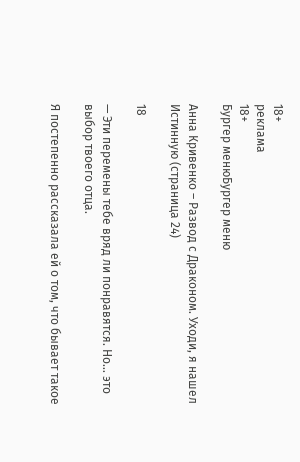18+
реклама
18+
Бургер менюБургер меню

Анна Кривенко – Развод с Драконом. Уходи, я нашел Истинную (страница 24)

18

— Эти перемены тебе вряд ли понравятся. Но… это выбор твоего отца.

Я постепенно рассказала ей о том, что бывает такое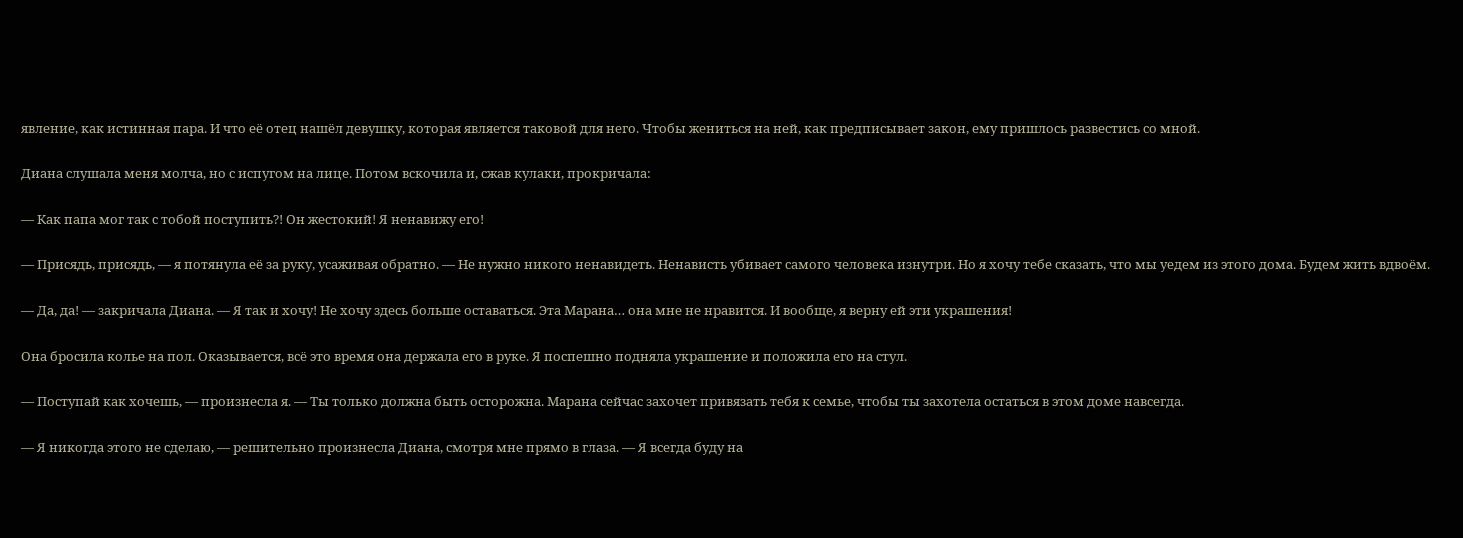явление, как истинная пара. И что её отец нашёл девушку, которая является таковой для него. Чтобы жениться на ней, как предписывает закон, ему пришлось развестись со мной.

Диана слушала меня молча, но с испугом на лице. Потом вскочила и, сжав кулаки, прокричала:

— Как папа мог так с тобой поступить?! Он жестокий! Я ненавижу его!

— Присядь, присядь, — я потянула её за руку, усаживая обратно. — Не нужно никого ненавидеть. Ненависть убивает самого человека изнутри. Но я хочу тебе сказать, что мы уедем из этого дома. Будем жить вдвоём.

— Да, да! — закричала Диана. — Я так и хочу! Не хочу здесь больше оставаться. Эта Марана… она мне не нравится. И вообще, я верну ей эти украшения!

Она бросила колье на пол. Оказывается, всё это время она держала его в руке. Я поспешно подняла украшение и положила его на стул.

— Поступай как хочешь, — произнесла я. — Ты только должна быть осторожна. Марана сейчас захочет привязать тебя к семье, чтобы ты захотела остаться в этом доме навсегда.

— Я никогда этого не сделаю, — решительно произнесла Диана, смотря мне прямо в глаза. — Я всегда буду на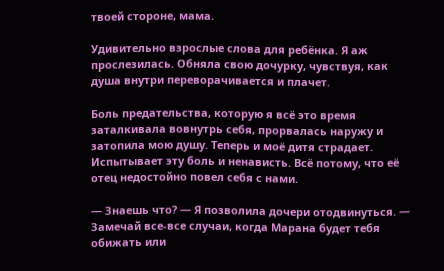твоей стороне, мама.

Удивительно взрослые слова для ребёнка. Я аж прослезилась. Обняла свою дочурку, чувствуя, как душа внутри переворачивается и плачет.

Боль предательства, которую я всё это время заталкивала вовнутрь себя, прорвалась наружу и затопила мою душу. Теперь и моё дитя страдает. Испытывает эту боль и ненависть. Всё потому, что её отец недостойно повел себя с нами.

— Знаешь что? — Я позволила дочери отодвинуться. — Замечай все-все случаи, когда Марана будет тебя обижать или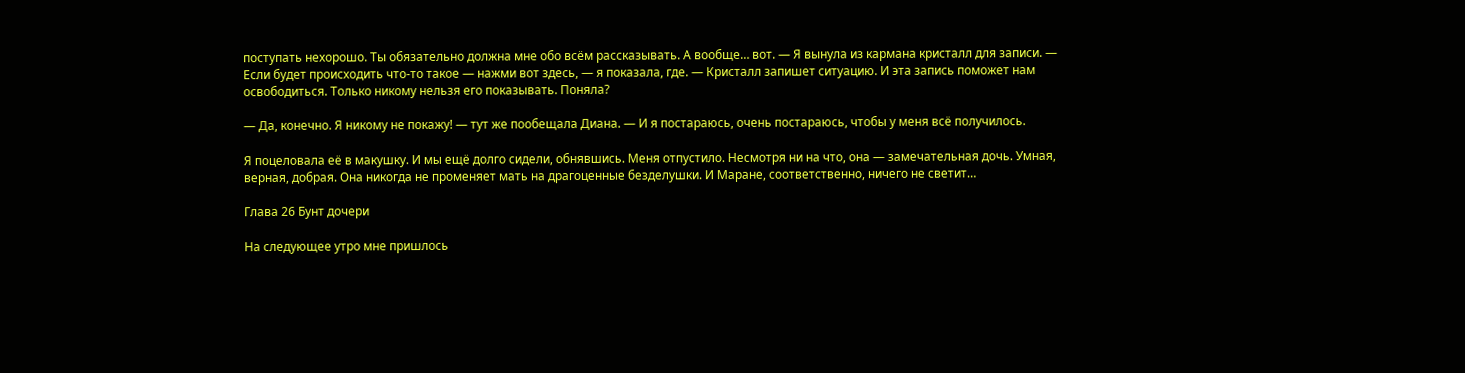поступать нехорошо. Ты обязательно должна мне обо всём рассказывать. А вообще… вот. — Я вынула из кармана кристалл для записи. — Если будет происходить что-то такое — нажми вот здесь, — я показала, где. — Кристалл запишет ситуацию. И эта запись поможет нам освободиться. Только никому нельзя его показывать. Поняла?

— Да, конечно. Я никому не покажу! — тут же пообещала Диана. — И я постараюсь, очень постараюсь, чтобы у меня всё получилось.

Я поцеловала её в макушку. И мы ещё долго сидели, обнявшись. Меня отпустило. Несмотря ни на что, она — замечательная дочь. Умная, верная, добрая. Она никогда не променяет мать на драгоценные безделушки. И Маране, соответственно, ничего не светит…

Глава 26 Бунт дочери

На следующее утро мне пришлось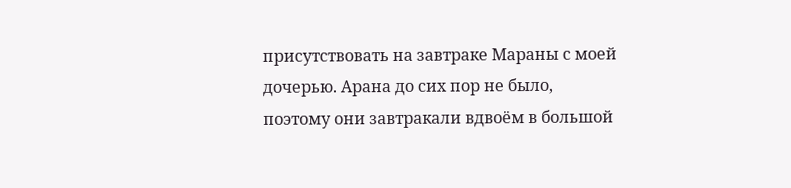присутствовать на завтраке Мараны с моей дочерью. Арана до сих пор не было, поэтому они завтракали вдвоём в большой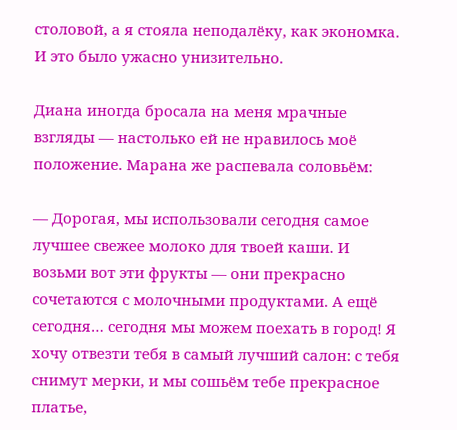столовой, а я стояла неподалёку, как экономка. И это было ужасно унизительно.

Диана иногда бросала на меня мрачные взгляды — настолько ей не нравилось моё положение. Марана же распевала соловьём:

— Дорогая, мы использовали сегодня самое лучшее свежее молоко для твоей каши. И возьми вот эти фрукты — они прекрасно сочетаются с молочными продуктами. А ещё сегодня… сегодня мы можем поехать в город! Я хочу отвезти тебя в самый лучший салон: с тебя снимут мерки, и мы сошьём тебе прекрасное платье,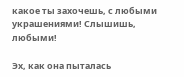какое ты захочешь, с любыми украшениями! Слышишь, любыми!

Эх, как она пыталась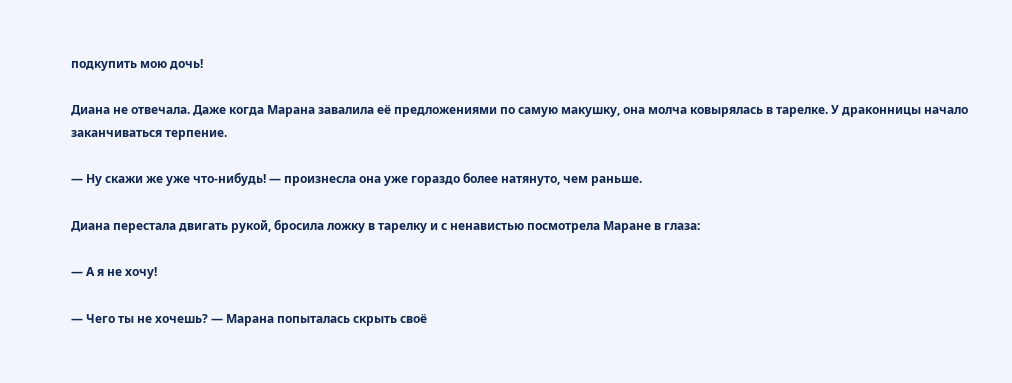подкупить мою дочь!

Диана не отвечала. Даже когда Марана завалила её предложениями по самую макушку, она молча ковырялась в тарелке. У драконницы начало заканчиваться терпение.

— Ну скажи же уже что-нибудь! — произнесла она уже гораздо более натянуто, чем раньше.

Диана перестала двигать рукой, бросила ложку в тарелку и с ненавистью посмотрела Маране в глаза:

— А я не хочу!

— Чего ты не хочешь? — Марана попыталась скрыть своё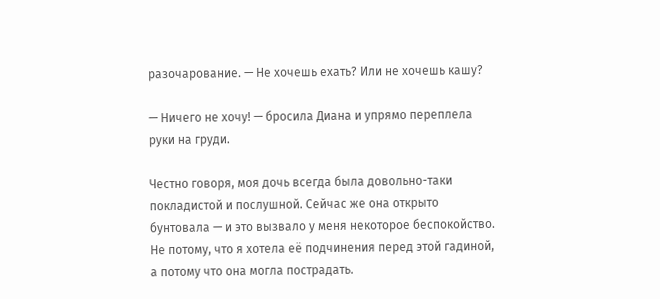разочарование. — Не хочешь ехать? Или не хочешь кашу?

— Ничего не хочу! — бросила Диана и упрямо переплела руки на груди.

Честно говоря, моя дочь всегда была довольно-таки покладистой и послушной. Сейчас же она открыто бунтовала — и это вызвало у меня некоторое беспокойство. Не потому, что я хотела её подчинения перед этой гадиной, а потому что она могла пострадать.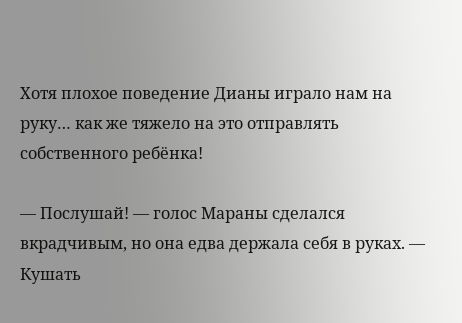Хотя плохое поведение Дианы играло нам на руку… как же тяжело на это отправлять собственного ребёнка!

— Послушай! — голос Мараны сделался вкрадчивым, но она едва держала себя в руках. — Кушать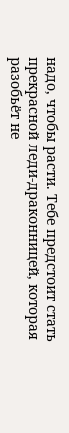надо, чтобы расти. Тебе предстоит стать прекрасной леди-драконницей, которая разобьёт не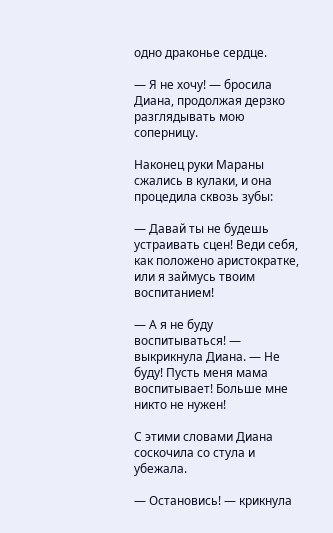одно драконье сердце.

— Я не хочу! — бросила Диана, продолжая дерзко разглядывать мою соперницу.

Наконец руки Мараны сжались в кулаки, и она процедила сквозь зубы:

— Давай ты не будешь устраивать сцен! Веди себя, как положено аристократке, или я займусь твоим воспитанием!

— А я не буду воспитываться! — выкрикнула Диана. — Не буду! Пусть меня мама воспитывает! Больше мне никто не нужен!

С этими словами Диана соскочила со стула и убежала.

— Остановись! — крикнула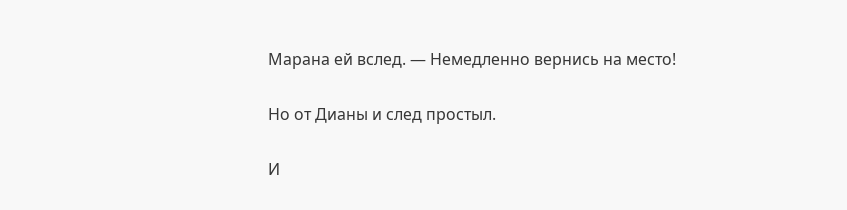Марана ей вслед. — Немедленно вернись на место!

Но от Дианы и след простыл.

И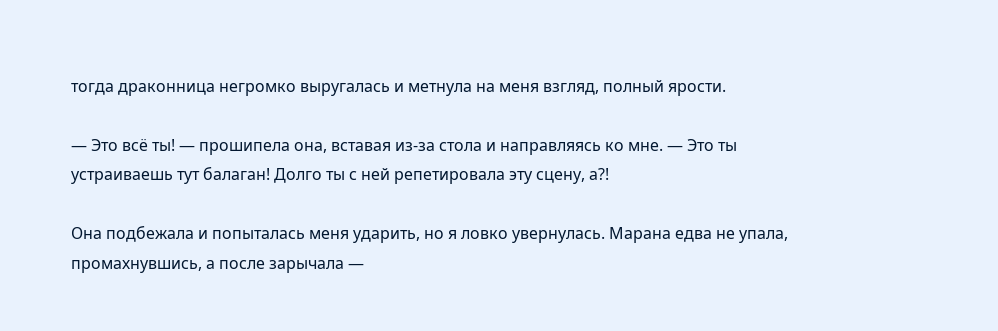тогда драконница негромко выругалась и метнула на меня взгляд, полный ярости.

— Это всё ты! — прошипела она, вставая из-за стола и направляясь ко мне. — Это ты устраиваешь тут балаган! Долго ты с ней репетировала эту сцену, а?!

Она подбежала и попыталась меня ударить, но я ловко увернулась. Марана едва не упала, промахнувшись, а после зарычала —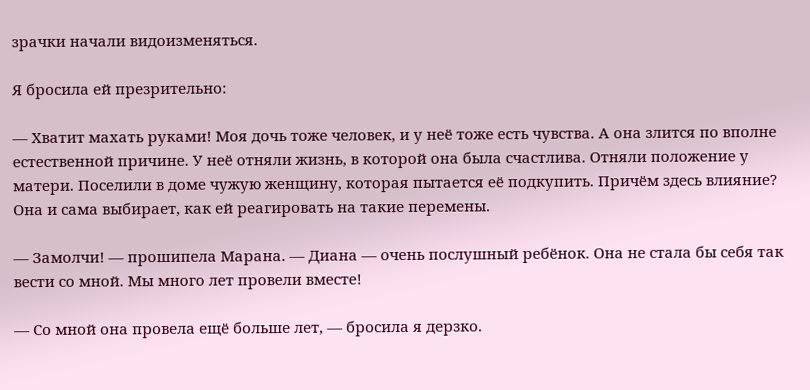зрачки начали видоизменяться.

Я бросила ей презрительно:

— Хватит махать руками! Моя дочь тоже человек, и у неё тоже есть чувства. А она злится по вполне естественной причине. У неё отняли жизнь, в которой она была счастлива. Отняли положение у матери. Поселили в доме чужую женщину, которая пытается её подкупить. Причём здесь влияние? Она и сама выбирает, как ей реагировать на такие перемены.

— Замолчи! — прошипела Марана. — Диана — очень послушный ребёнок. Она не стала бы себя так вести со мной. Мы много лет провели вместе!

— Со мной она провела ещё больше лет, — бросила я дерзко.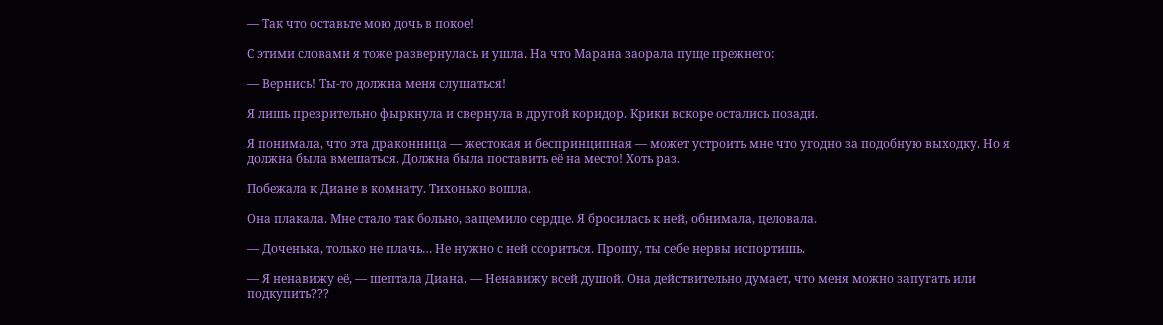— Так что оставьте мою дочь в покое!

С этими словами я тоже развернулась и ушла. На что Марана заорала пуще прежнего:

— Вернись! Ты-то должна меня слушаться!

Я лишь презрительно фыркнула и свернула в другой коридор. Крики вскоре остались позади.

Я понимала, что эта драконница — жестокая и беспринципная — может устроить мне что угодно за подобную выходку. Но я должна была вмешаться. Должна была поставить её на место! Хоть раз.

Побежала к Диане в комнату. Тихонько вошла.

Она плакала. Мне стало так больно, защемило сердце. Я бросилась к ней, обнимала, целовала.

— Доченька, только не плачь… Не нужно с ней ссориться. Прошу, ты себе нервы испортишь.

— Я ненавижу её, — шептала Диана. — Ненавижу всей душой. Она действительно думает, что меня можно запугать или подкупить???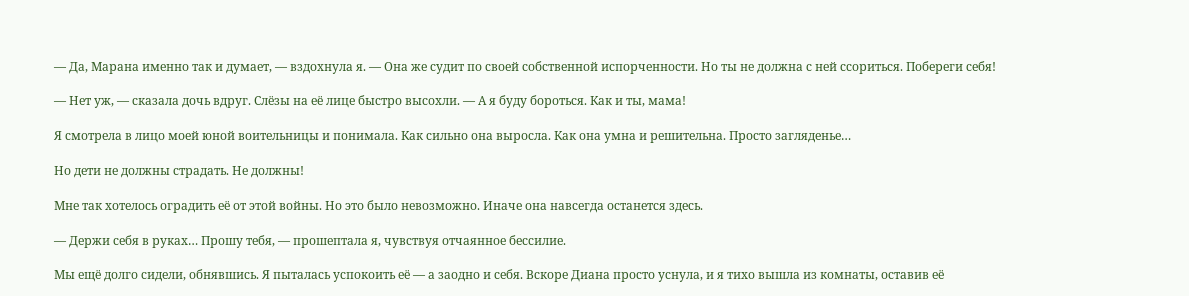— Да, Марана именно так и думает, — вздохнула я. — Она же судит по своей собственной испорченности. Но ты не должна с ней ссориться. Побереги себя!

— Нет уж, — сказала дочь вдруг. Слёзы на её лице быстро высохли. — А я буду бороться. Как и ты, мама!

Я смотрела в лицо моей юной воительницы и понимала. Как сильно она выросла. Как она умна и решительна. Просто загляденье…

Но дети не должны страдать. Не должны!

Мне так хотелось оградить её от этой войны. Но это было невозможно. Иначе она навсегда останется здесь.

— Держи себя в руках… Прошу тебя, — прошептала я, чувствуя отчаянное бессилие.

Мы ещё долго сидели, обнявшись. Я пыталась успокоить её — а заодно и себя. Вскоре Диана просто уснула, и я тихо вышла из комнаты, оставив её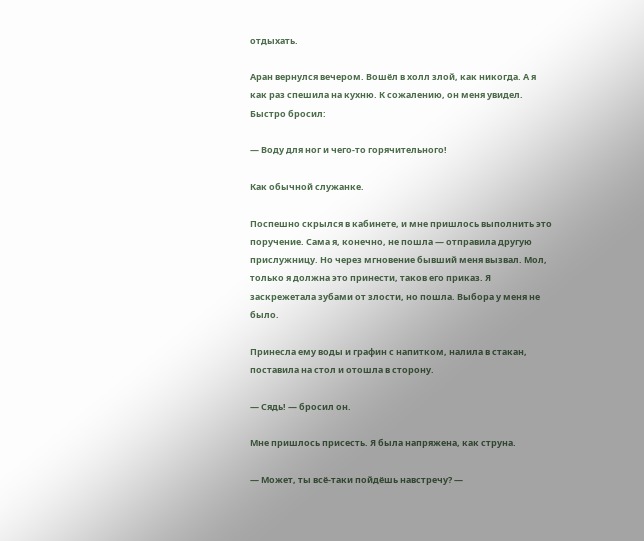отдыхать.

Аран вернулся вечером. Вошёл в холл злой, как никогда. А я как раз спешила на кухню. К сожалению, он меня увидел. Быстро бросил:

— Воду для ног и чего-то горячительного!

Как обычной служанке.

Поспешно скрылся в кабинете, и мне пришлось выполнить это поручение. Сама я, конечно, не пошла — отправила другую прислужницу. Но через мгновение бывший меня вызвал. Мол, только я должна это принести, таков его приказ. Я заскрежетала зубами от злости, но пошла. Выбора у меня не было.

Принесла ему воды и графин с напитком, налила в стакан, поставила на стол и отошла в сторону.

— Сядь! — бросил он.

Мне пришлось присесть. Я была напряжена, как струна.

— Может, ты всё-таки пойдёшь навстречу? —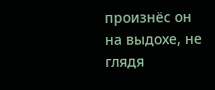произнёс он на выдохе, не глядя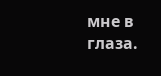мне в глаза.